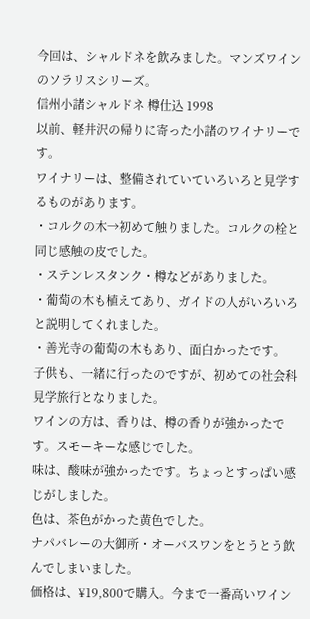今回は、シャルドネを飲みました。マンズワインのソラリスシリーズ。
信州小諸シャルドネ 樽仕込 1998
以前、軽井沢の帰りに寄った小諸のワイナリーです。
ワイナリーは、整備されていていろいろと見学するものがあります。
・コルクの木→初めて触りました。コルクの栓と同じ感触の皮でした。
・ステンレスタンク・樽などがありました。
・葡萄の木も植えてあり、ガイドの人がいろいろと説明してくれました。
・善光寺の葡萄の木もあり、面白かったです。
子供も、一緒に行ったのですが、初めての社会科見学旅行となりました。
ワインの方は、香りは、樽の香りが強かったです。スモーキーな感じでした。
味は、酸味が強かったです。ちょっとすっぱい感じがしました。
色は、茶色がかった黄色でした。
ナパバレーの大御所・オーバスワンをとうとう飲んでしまいました。
価格は、¥19,800で購入。今まで一番高いワイン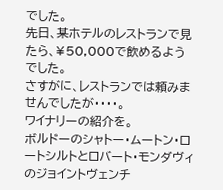でした。
先日、某ホテルのレストランで見たら、¥50,000で飲めるようでした。
さすがに、レストランでは頼みませんでしたが・・・・。
ワイナリーの紹介を。
ボルドーのシャトー・ムートン・ロートシルトとロバート・モンダヴィのジョイントヴェンチ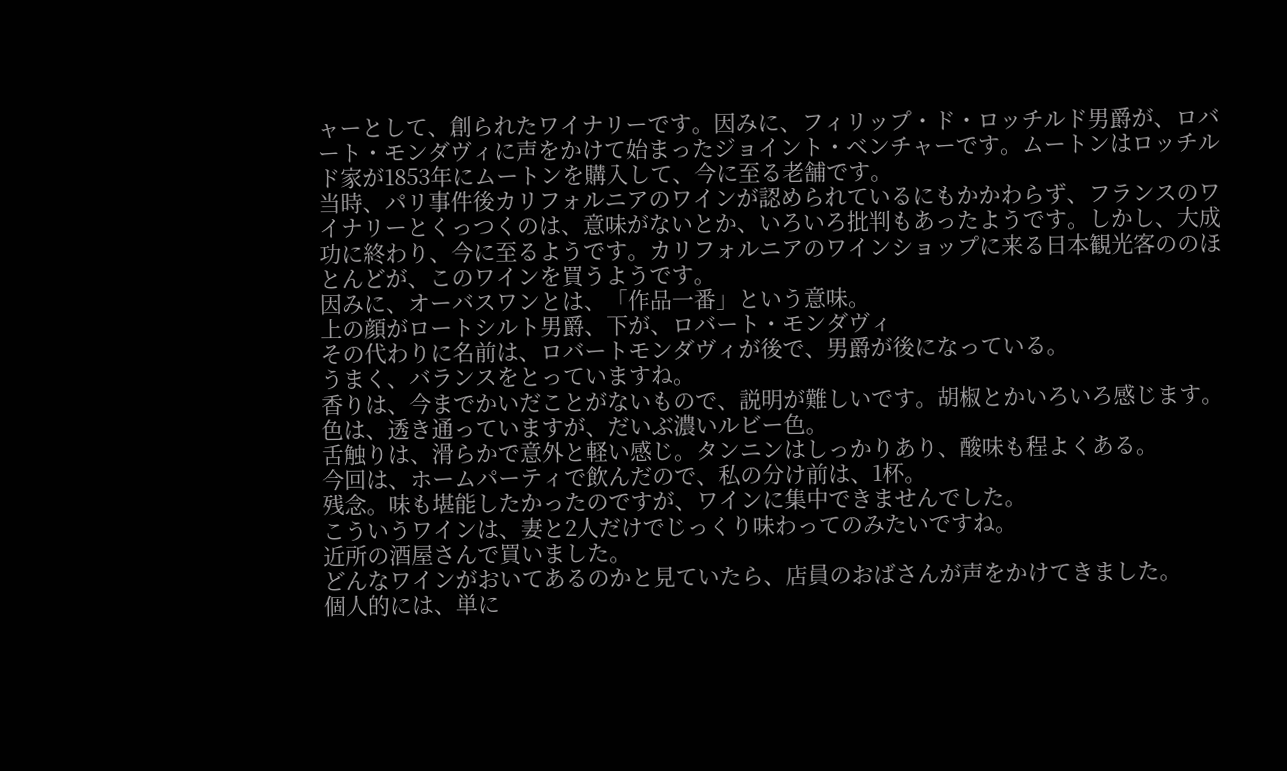ャーとして、創られたワイナリーです。因みに、フィリップ・ド・ロッチルド男爵が、ロバート・モンダヴィに声をかけて始まったジョイント・ベンチャーです。ムートンはロッチルド家が1853年にムートンを購入して、今に至る老舗です。
当時、パリ事件後カリフォルニアのワインが認められているにもかかわらず、フランスのワイナリーとくっつくのは、意味がないとか、いろいろ批判もあったようです。しかし、大成功に終わり、今に至るようです。カリフォルニアのワインショップに来る日本観光客ののほとんどが、このワインを買うようです。
因みに、オーバスワンとは、「作品一番」という意味。
上の顔がロートシルト男爵、下が、ロバート・モンダヴィ
その代わりに名前は、ロバートモンダヴィが後で、男爵が後になっている。
うまく、バランスをとっていますね。
香りは、今までかいだことがないもので、説明が難しいです。胡椒とかいろいろ感じます。
色は、透き通っていますが、だいぶ濃いルビー色。
舌触りは、滑らかで意外と軽い感じ。タンニンはしっかりあり、酸味も程よくある。
今回は、ホームパーティで飲んだので、私の分け前は、1杯。
残念。味も堪能したかったのですが、ワインに集中できませんでした。
こういうワインは、妻と2人だけでじっくり味わってのみたいですね。
近所の酒屋さんで買いました。
どんなワインがおいてあるのかと見ていたら、店員のおばさんが声をかけてきました。
個人的には、単に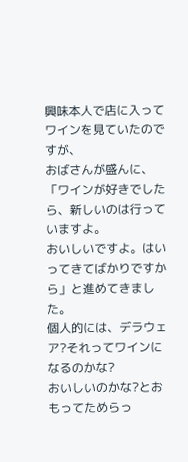興味本人で店に入ってワインを見ていたのですが、
おばさんが盛んに、「ワインが好きでしたら、新しいのは行っていますよ。
おいしいですよ。はいってきてばかりですから」と進めてきました。
個人的には、デラウェア?それってワインになるのかな?
おいしいのかな?とおもってためらっ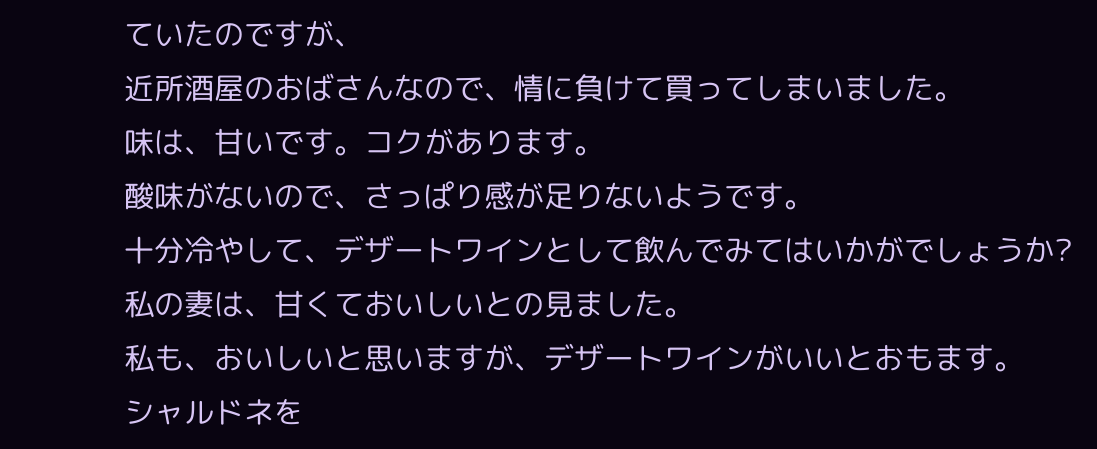ていたのですが、
近所酒屋のおばさんなので、情に負けて買ってしまいました。
味は、甘いです。コクがあります。
酸味がないので、さっぱり感が足りないようです。
十分冷やして、デザートワインとして飲んでみてはいかがでしょうか?
私の妻は、甘くておいしいとの見ました。
私も、おいしいと思いますが、デザートワインがいいとおもます。
シャルドネを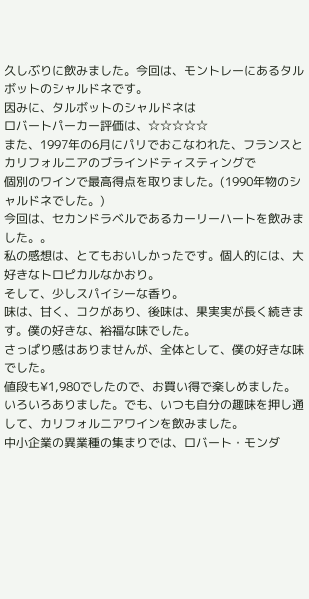久しぶりに飲みました。今回は、モントレーにあるタルボットのシャルドネです。
因みに、タルボットのシャルドネは
ロバートパーカー評価は、☆☆☆☆☆
また、1997年の6月にパリでおこなわれた、フランスとカリフォルニアのブラインドティスティングで
個別のワインで最高得点を取りました。(1990年物のシャルドネでした。)
今回は、セカンドラベルであるカーリーハートを飲みました。。
私の感想は、とてもおいしかったです。個人的には、大好きなトロピカルなかおり。
そして、少しスパイシーな香り。
味は、甘く、コクがあり、後味は、果実実が長く続きます。僕の好きな、裕福な味でした。
さっぱり感はありませんが、全体として、僕の好きな味でした。
値段も¥1,980でしたので、お買い得で楽しめました。
いろいろありました。でも、いつも自分の趣味を押し通して、カリフォルニアワインを飲みました。
中小企業の異業種の集まりでは、ロバート・モンダ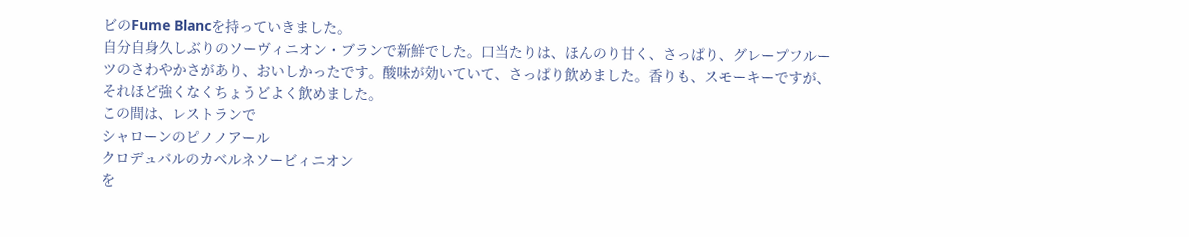ビのFume Blancを持っていきました。
自分自身久しぶりのソーヴィニオン・ブランで新鮮でした。口当たりは、ほんのり甘く、さっぱり、グレープフルーツのさわやかさがあり、おいしかったです。酸味が効いていて、さっぱり飲めました。香りも、スモーキーですが、それほど強くなくちょうどよく飲めました。
この間は、レストランで
シャローンのピノノアール
クロデュバルのカベルネソービィニオン
を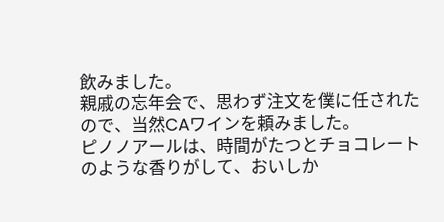飲みました。
親戚の忘年会で、思わず注文を僕に任されたので、当然CAワインを頼みました。
ピノノアールは、時間がたつとチョコレートのような香りがして、おいしか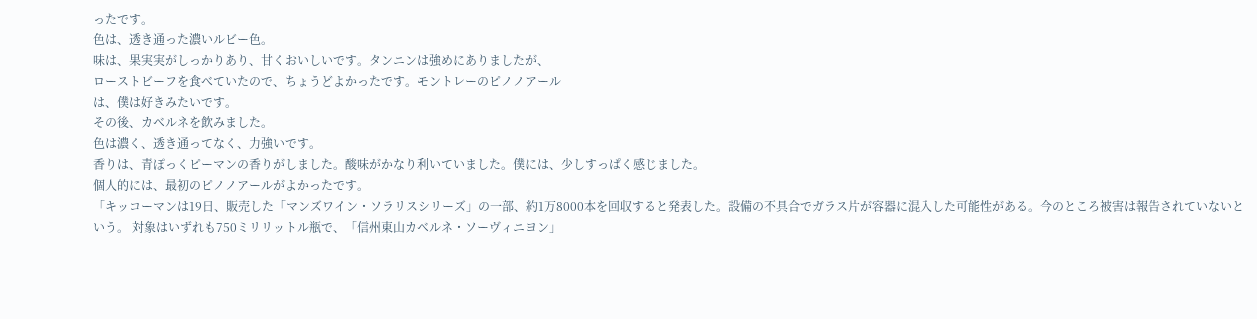ったです。
色は、透き通った濃いルビー色。
味は、果実実がしっかりあり、甘くおいしいです。タンニンは強めにありましたが、
ローストビーフを食べていたので、ちょうどよかったです。モントレーのピノノアール
は、僕は好きみたいです。
その後、カベルネを飲みました。
色は濃く、透き通ってなく、力強いです。
香りは、青ぽっくピーマンの香りがしました。酸味がかなり利いていました。僕には、少しすっぱく感じました。
個人的には、最初のピノノアールがよかったです。
「キッコーマンは19日、販売した「マンズワイン・ソラリスシリーズ」の一部、約1万8000本を回収すると発表した。設備の不具合でガラス片が容器に混入した可能性がある。今のところ被害は報告されていないという。 対象はいずれも750ミリリットル瓶で、「信州東山カベルネ・ソーヴィニヨン」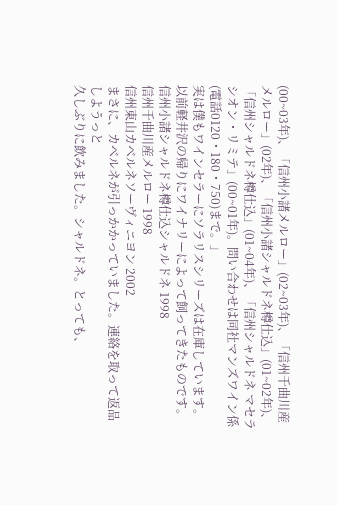(00~03年)、「信州小諸メルロー」(02~03年)、「信州千曲川産メルロー」(02年)、「信州小諸シャルドネ樽仕込」(01~02年)、「信州シャルドネ樽仕込」(01~04年)、「信州シャルドネ マセラシオン・リミテ」(00~01年)。問い合わせは同社マンズワイン係(電話0120・180・750)まで。」
実は僕もワインセラーにソラリスシリーズは在庫しています。以前軽井沢の帰りにワイナリーによって飼ってきたものです。
信州小諸シャルドネ樽仕込シャルドネ 1998
信州千曲川産メルロー 1998
信州東山カベルネソーヴィニヨン 2002
まさに、カベルネが引っかかっていました。連絡を取って返品しようっと
久しぶりに飲みました。シャルドネ。とっても、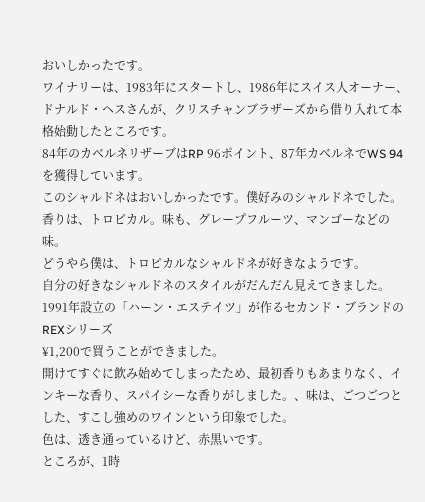おいしかったです。
ワイナリーは、1983年にスタートし、1986年にスイス人オーナー、ドナルド・ヘスさんが、クリスチャンブラザーズから借り入れて本格始動したところです。
84年のカベルネリザーブはRP 96ポイント、87年カベルネでWS 94を獲得しています。
このシャルドネはおいしかったです。僕好みのシャルドネでした。
香りは、トロピカル。味も、グレープフルーツ、マンゴーなどの味。
どうやら僕は、トロピカルなシャルドネが好きなようです。
自分の好きなシャルドネのスタイルがだんだん見えてきました。
1991年設立の「ハーン・エステイツ」が作るセカンド・ブランドのREXシリーズ
¥1,200で買うことができました。
開けてすぐに飲み始めてしまったため、最初香りもあまりなく、インキーな香り、スパイシーな香りがしました。、味は、ごつごつとした、すこし強めのワインという印象でした。
色は、透き通っているけど、赤黒いです。
ところが、1時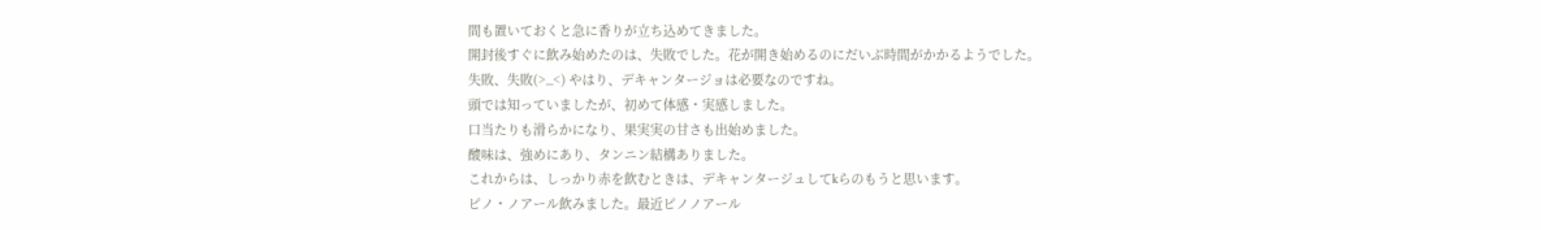間も置いておくと急に香りが立ち込めてきました。
開封後すぐに飲み始めたのは、失敗でした。花が開き始めるのにだいぶ時間がかかるようでした。
失敗、失敗(>_<) やはり、デキャンタージョは必要なのですね。
頭では知っていましたが、初めて体感・実感しました。
口当たりも滑らかになり、果実実の甘さも出始めました。
酸味は、強めにあり、タンニン結構ありました。
これからは、しっかり赤を飲むときは、デキャンタージュしてkらのもうと思います。
ピノ・ノアール飲みました。最近ピノノアール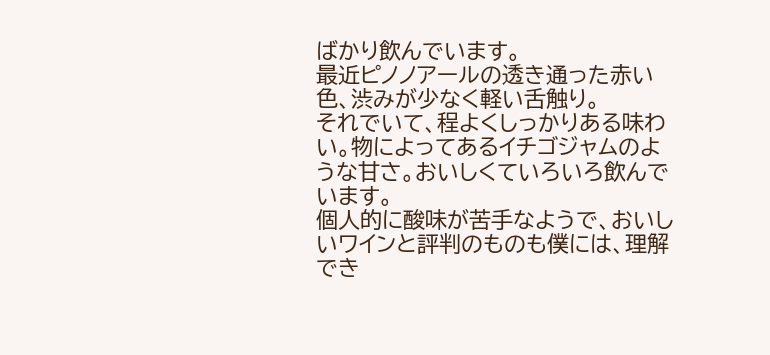ばかり飲んでいます。
最近ピノノアールの透き通った赤い色、渋みが少なく軽い舌触り。
それでいて、程よくしっかりある味わい。物によってあるイチゴジャムのような甘さ。おいしくていろいろ飲んでいます。
個人的に酸味が苦手なようで、おいしいワインと評判のものも僕には、理解でき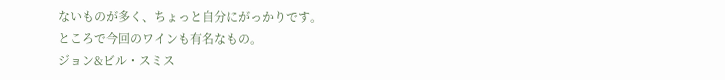ないものが多く、ちょっと自分にがっかりです。
ところで今回のワインも有名なもの。
ジョン&ビル・スミス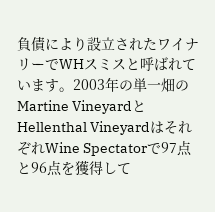負債により設立されたワイナリーでWHスミスと呼ばれています。2003年の単一畑のMartine VineyardとHellenthal VineyardはそれぞれWine Spectatorで97点と96点を獲得して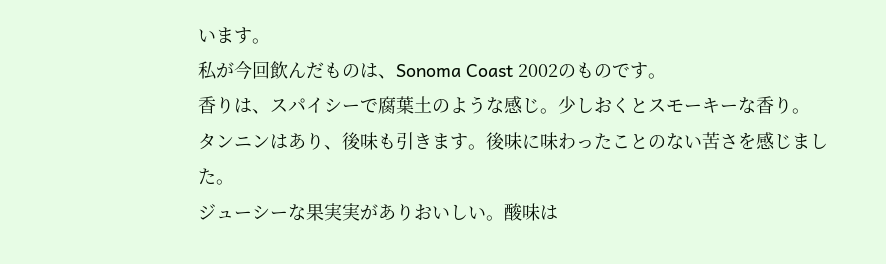います。
私が今回飲んだものは、Sonoma Coast 2002のものです。
香りは、スパイシーで腐葉土のような感じ。少しおくとスモーキーな香り。
タンニンはあり、後味も引きます。後味に味わったことのない苦さを感じました。
ジューシーな果実実がありおいしい。酸味は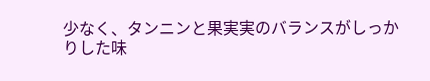少なく、タンニンと果実実のバランスがしっかりした味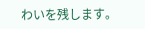わいを残します。